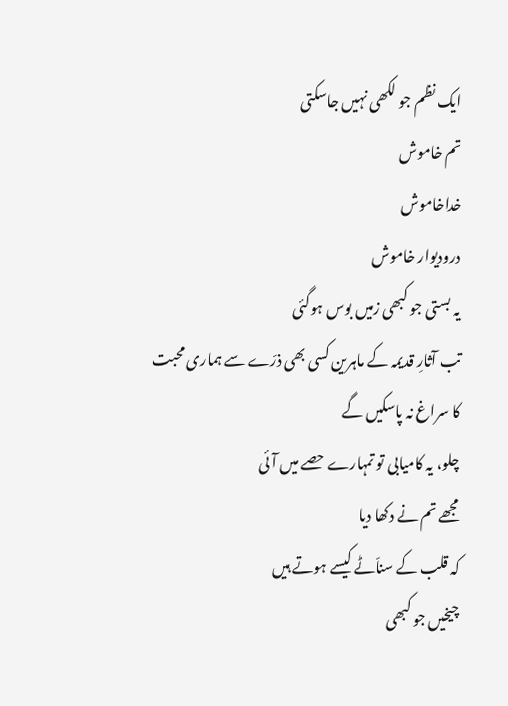ایک نظم جو لکھی نہیں جاسکتی
تم خاموش
خداخاموش
درودیوار خاموش
یہ بستی جو کبھی زمیں بوس ہوگئی
تب آثارِ قدیمہ کے ماہرین کسی بھی ذرّے سے ہماری محبت کا سراغ نہ پاسکیں گے
چلو، یہ کامیابی تو تمہارے حصے میں آئی
مجھے تم نے دکھا دیا
کہ قلب کے سناّٹے کیسے ہوتے ہیں
چیخیں جو کبھی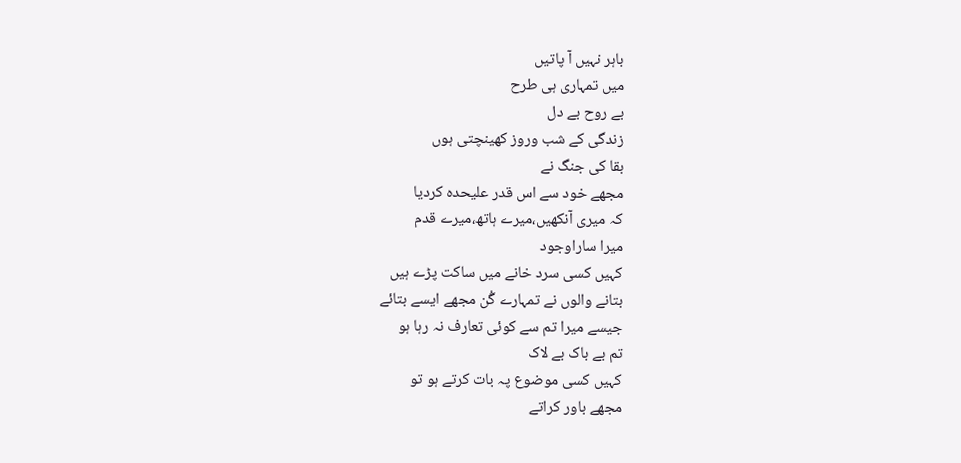باہر نہیں آ پاتیں
میں تمہاری ہی طرح
بے روح بے دل
زندگی کے شب وروز کھینچتی ہوں
بقا کی جنگ نے
مجھے خود سے اس قدر علیحدہ کردیا
کہ میری آنکھیں،میرے ہاتھ،میرے قدم
میرا ساراوجود
کہیں کسی سرد خانے میں ساکت پڑے ہیں
بتانے والوں نے تمہارے گُن مجھے ایسے بتائے
جیسے میرا تم سے کوئی تعارف نہ رہا ہو
تم بے باک بے لاک
کہیں کسی موضوع پہ بات کرتے ہو تو
مجھے باور کراتے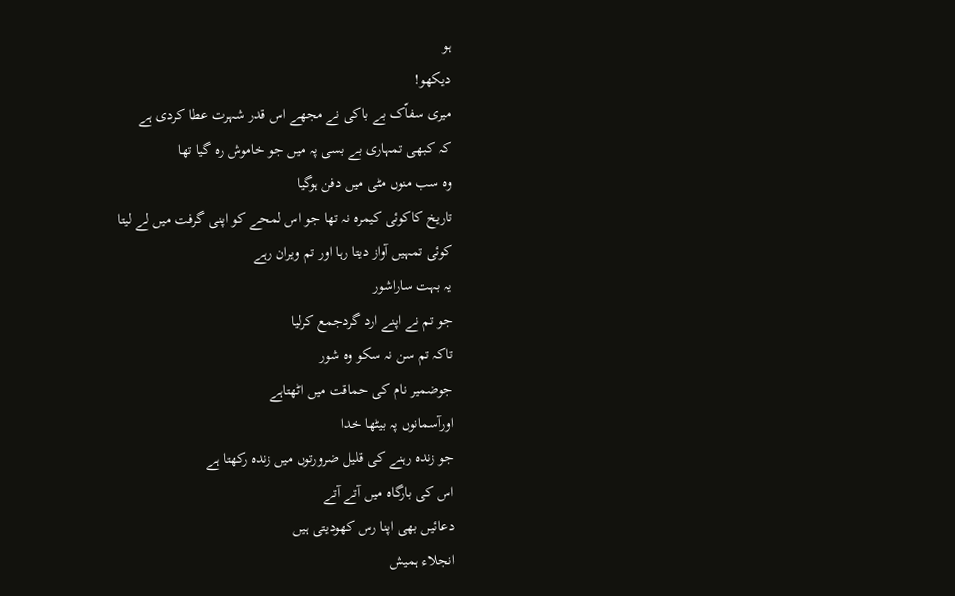ہو
دیکھو!
میری سفاّک بے باکی نے مجھے اس قدر شہرت عطا کردی ہے
کہ کبھی تمہاری بے بسی پہ میں جو خاموش رہ گیا تھا
وہ سب منوں مٹی میں دفن ہوگیا
تاریخ کاکوئی کیمرہ نہ تھا جو اس لمحے کو اپنی گرفت میں لے لیتا
کوئی تمہیں آواز دیتا رہا اور تم ویران رہے
یہ بہت ساراشور
جو تم نے اپنے ارد گردجمع کرلیا
تاکہ تم سن نہ سکو وہ شور
جوضمیر نام کی حماقت میں اٹھتاہے
اورآسمانوں پہ بیٹھا خدا
جو زندہ رہنے کی قلیل ضرورتوں میں زندہ رکھتا ہے
اس کی بارگاہ میں آتے آتے
دعائیں بھی اپنا رس کھودیتی ہیں
انجلاء ہمیش